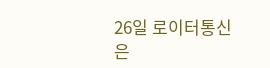26일 로이터통신은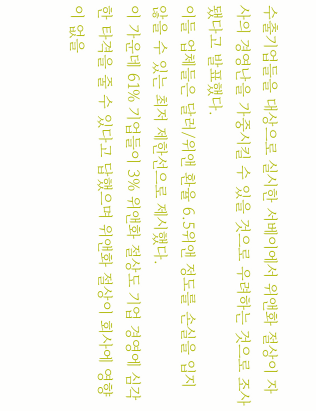수출기업들을 대상으로 실시한 서베이에서 위앤화 절상이 자사의 경영난을 가중시킬 수 있을 것으로 우려하는 것으로 조사됐다고 발표했다.
이들 업체들은 달러/위앤 환율 6.5위앤 정도를 손실을 입지 않을 수 있는 최저 제한선으로 제시했다.
이 가운데 61% 기업들이 3% 위앤화 절상도 기업 경영에 심각한 타격을 줄 수 있다고 답했으며 위앤화 절상이 회사에 영향이 없을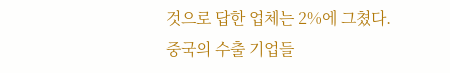것으로 답한 업체는 2%에 그쳤다.
중국의 수출 기업들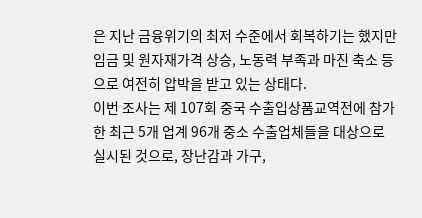은 지난 금융위기의 최저 수준에서 회복하기는 했지만 임금 및 원자재가격 상승, 노동력 부족과 마진 축소 등으로 여전히 압박을 받고 있는 상태다.
이번 조사는 제 107회 중국 수출입상품교역전에 참가한 최근 5개 업계 96개 중소 수출업체들을 대상으로 실시된 것으로, 장난감과 가구,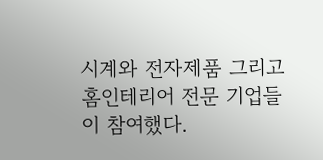시계와 전자제품 그리고 홈인테리어 전문 기업들이 참여했다.